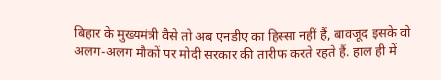बिहार के मुख्यमंत्री वैसे तो अब एनडीए का हिस्सा नहीं हैं, बावजूद इसके वो अलग-अलग मौकों पर मोदी सरकार की तारीफ करते रहते हैं. हाल ही में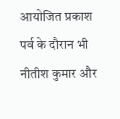आयोजित प्रकाश पर्व के दौरान भी नीतीश कुमार और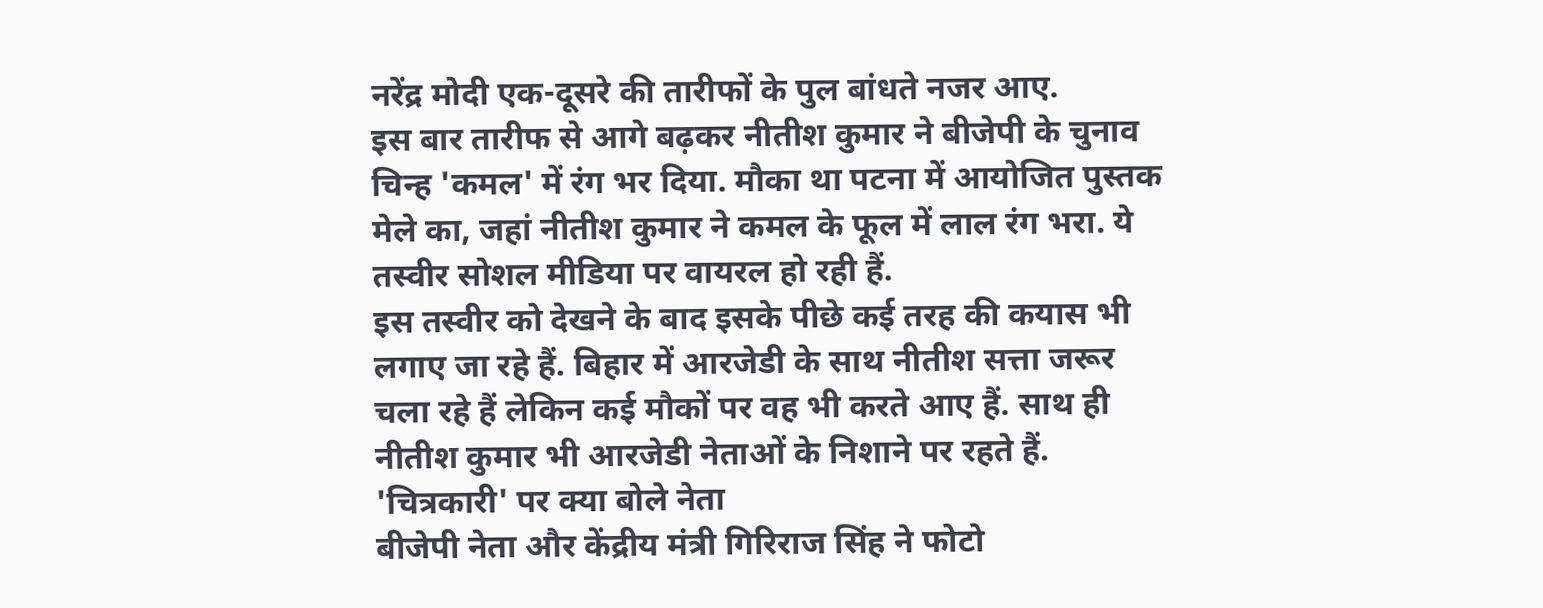नरेंद्र मोदी एक-दूसरे की तारीफों के पुल बांधते नजर आए.
इस बार तारीफ से आगे बढ़कर नीतीश कुमार ने बीजेपी के चुनाव चिन्ह 'कमल' में रंग भर दिया. मौका था पटना में आयोजित पुस्तक मेले का, जहां नीतीश कुमार ने कमल के फूल में लाल रंग भरा. ये तस्वीर सोशल मीडिया पर वायरल हो रही हैं.
इस तस्वीर को देखने के बाद इसके पीछे कई तरह की कयास भी लगाए जा रहे हैं. बिहार में आरजेडी के साथ नीतीश सत्ता जरूर चला रहे हैं लेकिन कई मौकों पर वह भी करते आए हैं. साथ ही नीतीश कुमार भी आरजेडी नेताओं के निशाने पर रहते हैं.
'चित्रकारी' पर क्या बोले नेता
बीजेपी नेता और केंद्रीय मंत्री गिरिराज सिंह ने फोटो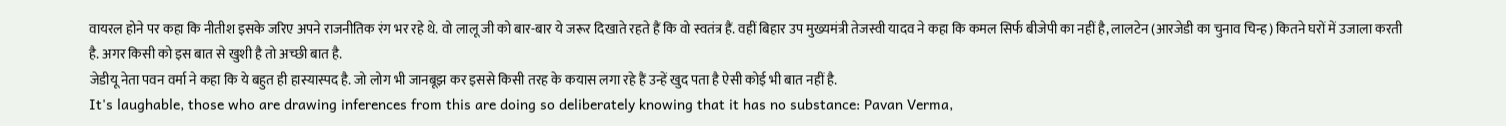वायरल होने पर कहा कि नीतीश इसके जरिए अपने राजनीतिक रंग भर रहे थे. वो लालू जी को बार-बार ये जरूर दिखाते रहते हैं कि वो स्वतंत्र हैं. वहीं बिहार उप मुख्यमंत्री तेजस्वी यादव ने कहा कि कमल सिर्फ बीजेपी का नहीं है, लालटेन (आरजेडी का चुनाव चिन्ह) कितने घरों में उजाला करती है. अगर किसी को इस बात से खुशी है तो अच्छी बात है.
जेडीयू नेता पवन वर्मा ने कहा कि ये बहुत ही हास्यास्पद है. जो लोग भी जानबूझ कर इससे किसी तरह के कयास लगा रहे हैं उन्हें खुद पता है ऐसी कोई भी बात नहीं है.
It's laughable, those who are drawing inferences from this are doing so deliberately knowing that it has no substance: Pavan Verma,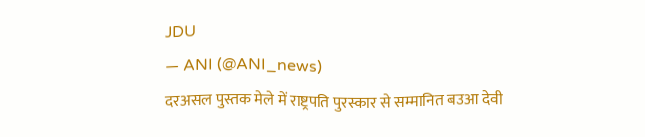JDU
— ANI (@ANI_news)
दरअसल पुस्तक मेले में राष्ट्रपति पुरस्कार से सम्मानित बउआ देवी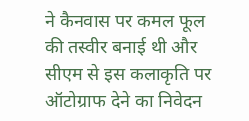ने कैनवास पर कमल फूल की तस्वीर बनाई थी और सीएम से इस कलाकृति पर ऑटोग्राफ देने का निवेदन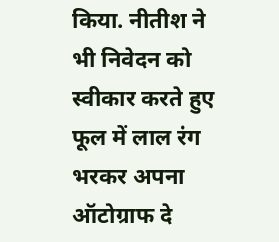किया. नीतीश ने भी निवेदन को स्वीकार करते हुए फूल में लाल रंग भरकर अपना ऑटोग्राफ दे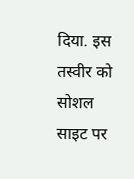दिया. इस तस्वीर को सोशल साइट पर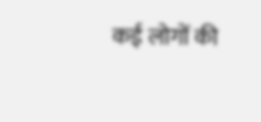कई लोगों की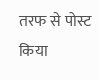तरफ से पोस्ट किया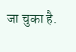जा चुका है.